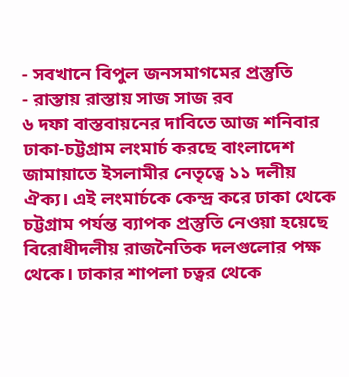- সবখানে বিপুল জনসমাগমের প্রস্তুতি
- রাস্তায় রাস্তায় সাজ সাজ রব
৬ দফা বাস্তবায়নের দাবিতে আজ শনিবার ঢাকা-চট্টগ্রাম লংমার্চ করছে বাংলাদেশ জামায়াতে ইসলামীর নেতৃত্বে ১১ দলীয় ঐক্য। এই লংমার্চকে কেন্দ্র করে ঢাকা থেকে চট্টগ্রাম পর্যন্ত ব্যাপক প্রস্তুতি নেওয়া হয়েছে বিরোধীদলীয় রাজনৈতিক দলগুলোর পক্ষ থেকে। ঢাকার শাপলা চত্বর থেকে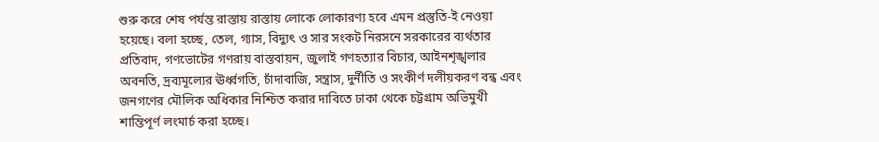শুরু করে শেষ পর্যন্ত রাস্তায় রাস্তায় লোকে লোকারণ্য হবে এমন প্রস্তুতি-ই নেওয়া হয়েছে। বলা হচ্ছে, তেল, গ্যাস, বিদ্যুৎ ও সার সংকট নিরসনে সরকারের ব্যর্থতার প্রতিবাদ, গণভোটের গণরায় বাস্তবায়ন, জুলাই গণহত্যার বিচার, আইনশৃঙ্খলার অবনতি, দ্রব্যমূল্যের ঊর্ধ্বগতি, চাঁদাবাজি, সন্ত্রাস, দুর্নীতি ও সংকীর্ণ দলীয়করণ বন্ধ এবং জনগণের মৌলিক অধিকার নিশ্চিত করার দাবিতে ঢাকা থেকে চট্টগ্রাম অভিমুখী শান্তিপূর্ণ লংমার্চ করা হচ্ছে।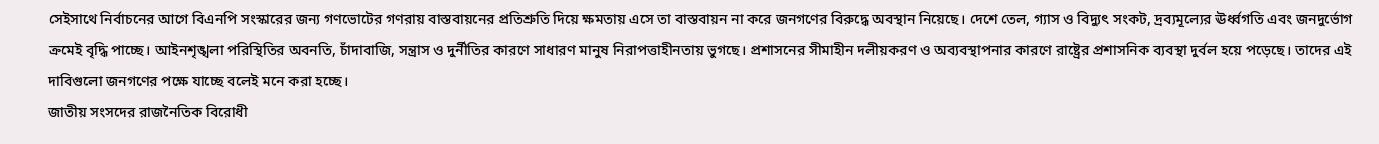সেইসাথে নির্বাচনের আগে বিএনপি সংস্কারের জন্য গণভোটের গণরায় বাস্তবায়নের প্রতিশ্রুতি দিয়ে ক্ষমতায় এসে তা বাস্তবায়ন না করে জনগণের বিরুদ্ধে অবস্থান নিয়েছে। দেশে তেল, গ্যাস ও বিদ্যুৎ সংকট, দ্রব্যমূল্যের ঊর্ধ্বগতি এবং জনদুর্ভোগ ক্রমেই বৃদ্ধি পাচ্ছে। আইনশৃঙ্খলা পরিস্থিতির অবনতি, চাঁদাবাজি, সন্ত্রাস ও দুর্নীতির কারণে সাধারণ মানুষ নিরাপত্তাহীনতায় ভুগছে। প্রশাসনের সীমাহীন দলীয়করণ ও অব্যবস্থাপনার কারণে রাষ্ট্রের প্রশাসনিক ব্যবস্থা দুর্বল হয়ে পড়েছে। তাদের এই দাবিগুলো জনগণের পক্ষে যাচ্ছে বলেই মনে করা হচ্ছে।
জাতীয় সংসদের রাজনৈতিক বিরোধী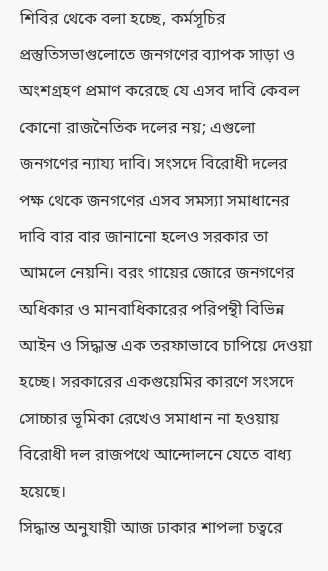শিবির থেকে বলা হচ্ছে, কর্মসূচির প্রস্তুতিসভাগুলোতে জনগণের ব্যাপক সাড়া ও অংশগ্রহণ প্রমাণ করেছে যে এসব দাবি কেবল কোনো রাজনৈতিক দলের নয়; এগুলো জনগণের ন্যায্য দাবি। সংসদে বিরোধী দলের পক্ষ থেকে জনগণের এসব সমস্যা সমাধানের দাবি বার বার জানানো হলেও সরকার তা আমলে নেয়নি। বরং গায়ের জোরে জনগণের অধিকার ও মানবাধিকারের পরিপন্থী বিভিন্ন আইন ও সিদ্ধান্ত এক তরফাভাবে চাপিয়ে দেওয়া হচ্ছে। সরকারের একগুয়েমির কারণে সংসদে সোচ্চার ভূমিকা রেখেও সমাধান না হওয়ায় বিরোধী দল রাজপথে আন্দোলনে যেতে বাধ্য হয়েছে।
সিদ্ধান্ত অনুযায়ী আজ ঢাকার শাপলা চত্বরে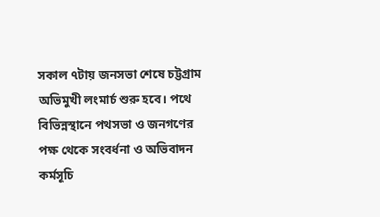সকাল ৭টায় জনসভা শেষে চট্টগ্রাম অভিমুখী লংমার্চ শুরু হবে। পথে বিভিন্নস্থানে পথসভা ও জনগণের পক্ষ থেকে সংবর্ধনা ও অভিবাদন কর্মসূচি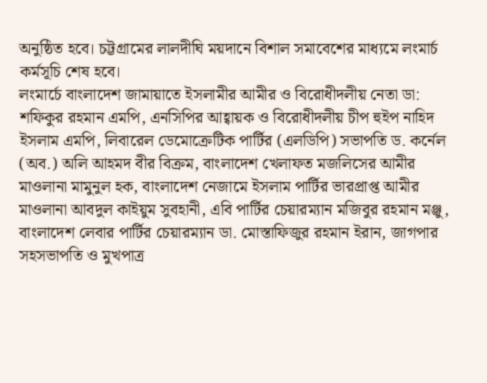অনুষ্ঠিত হবে। চট্টগ্রামের লালদীঘি ময়দানে বিশাল সমাবেশের মাধ্যমে লংমার্চ কর্মসূচি শেষ হবে।
লংমার্চে বাংলাদেশ জামায়াতে ইসলামীর আমীর ও বিরোধীদলীয় নেতা ডা: শফিকুর রহমান এমপি, এনসিপির আহ্বায়ক ও বিরোধীদলীয় চীপ হুইপ নাহিদ ইসলাম এমপি, লিবারেল ডেমোক্রেটিক পার্টির (এলডিপি) সভাপতি ড. কর্নেল (অব.) অলি আহমদ বীর বিক্রম, বাংলাদেশ খেলাফত মজলিসের আমীর মাওলানা মামুনুল হক, বাংলাদেশ নেজামে ইসলাম পার্টির ভারপ্রাপ্ত আমীর মাওলানা আবদুল কাইয়ুম সুবহানী, এবি পার্টির চেয়ারম্যান মজিবুর রহমান মঞ্জু, বাংলাদেশ লেবার পার্টির চেয়ারম্যান ডা. মোস্তাফিজুর রহমান ইরান, জাগপার সহসভাপতি ও মুখপাত্র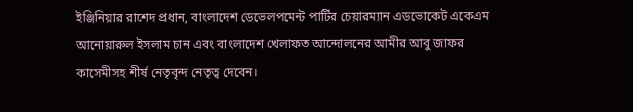ইঞ্জিনিয়ার রাশেদ প্রধান, বাংলাদেশ ডেভেলপমেন্ট পার্টির চেয়ারম্যান এডভোকেট একেএম আনোয়ারুল ইসলাম চান এবং বাংলাদেশ খেলাফত আন্দোলনের আমীর আবু জাফর কাসেমীসহ শীর্ষ নেতৃবৃন্দ নেতৃত্ব দেবেন।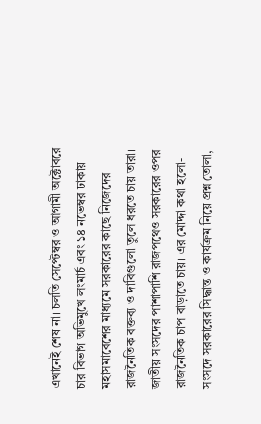এখানেই শেষ না। চলতি সেপ্টেম্বর ও আগামী অক্টোবরে চার বিভাগ অভিমুখে লংমার্চ এবং ১৪ নভেম্বর ঢাকায় মহাসমাবেশের মাধ্যমে সরকারের কাছে নিজেদের রাজনৈতিক বক্তব্য ও দাবিগুলো তুলে ধরতে চায় তারা। জাতীয় সংসদের পাশাপাশি রাজপথেও সরকারের ওপর রাজনৈতিক চাপ বাড়াতে চায়। এর মোদ্দা কথা হলো- সংসদে সরকারের সিদ্ধান্ত ও কার্যক্রম নিয়ে প্রশ্ন তোলা,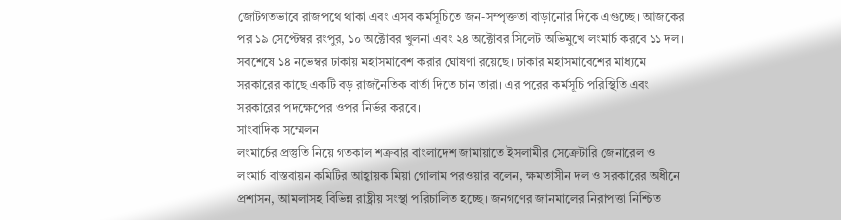জোটগতভাবে রাজপথে থাকা এবং এসব কর্মসূচিতে জন-সম্পৃক্ততা বাড়ানোর দিকে এগুচ্ছে। আজকের পর ১৯ সেপ্টেম্বর রংপুর, ১০ অক্টোবর খুলনা এবং ২৪ অক্টোবর সিলেট অভিমুখে লংমার্চ করবে ১১ দল। সবশেষে ১৪ নভেম্বর ঢাকায় মহাসমাবেশ করার ঘোষণা রয়েছে। ঢাকার মহাসমাবেশের মাধ্যমে সরকারের কাছে একটি বড় রাজনৈতিক বার্তা দিতে চান তারা। এর পরের কর্মসূচি পরিস্থিতি এবং সরকারের পদক্ষেপের ওপর নির্ভর করবে।
সাংবাদিক সম্মেলন
লংমার্চের প্রস্তুতি নিয়ে গতকাল শক্রবার বাংলাদেশ জামায়াতে ইসলামীর সেক্রেটারি জেনারেল ও লংমার্চ বাস্তবায়ন কমিটির আহ্বায়ক মিয়া গোলাম পরওয়ার বলেন, ক্ষমতাসীন দল ও সরকারের অধীনে প্রশাসন, আমলাসহ বিভিন্ন রাষ্ট্রীয় সংস্থা পরিচালিত হচ্ছে। জনগণের জানমালের নিরাপত্তা নিশ্চিত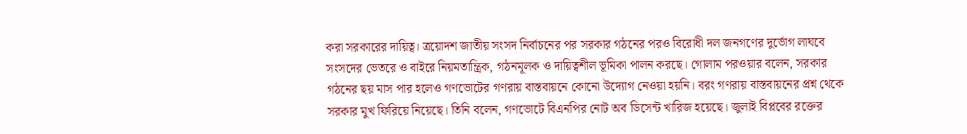করা সরকারের দায়িত্ব। ত্রয়োদশ জাতীয় সংসদ নির্বাচনের পর সরকার গঠনের পরও বিরোধী দল জনগণের দুর্ভোগ লাঘবে সংসদের ভেতরে ও বাইরে নিয়মতান্ত্রিক, গঠনমূলক ও দায়িত্বশীল ভূমিকা পালন করছে। গোলাম পরওয়ার বলেন, সরকার গঠনের ছয় মাস পার হলেও গণভোটের গণরায় বাস্তবায়নে কোনো উদ্যোগ নেওয়া হয়নি। বরং গণরায় বাস্তবায়নের প্রশ্ন থেকে সরকার মুখ ফিরিয়ে নিয়েছে। তিনি বলেন, গণভোটে বিএনপির নোট অব ডিসেন্ট খারিজ হয়েছে। জুলাই বিপ্লবের রক্তের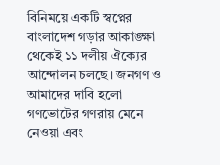বিনিময়ে একটি স্বপ্নের বাংলাদেশ গড়ার আকাঙ্ক্ষা থেকেই ১১ দলীয় ঐক্যের আন্দোলন চলছে। জনগণ ও আমাদের দাবি হলো গণভোটের গণরায় মেনে নেওয়া এবং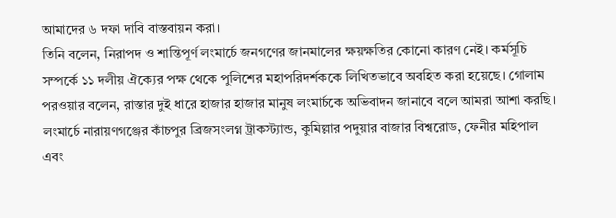আমাদের ৬ দফা দাবি বাস্তবায়ন করা।
তিনি বলেন, নিরাপদ ও শান্তিপূর্ণ লংমার্চে জনগণের জানমালের ক্ষয়ক্ষতির কোনো কারণ নেই। কর্মসূচি সম্পর্কে ১১ দলীয় ঐক্যের পক্ষ থেকে পুলিশের মহাপরিদর্শককে লিখিতভাবে অবহিত করা হয়েছে। গোলাম পরওয়ার বলেন, রাস্তার দুই ধারে হাজার হাজার মানুষ লংমার্চকে অভিবাদন জানাবে বলে আমরা আশা করছি। লংমার্চে নারায়ণগঞ্জের কাঁচপুর ব্রিজসংলগ্ন ট্রাকস্ট্যান্ড, কুমিল্লার পদুয়ার বাজার বিশ্বরোড, ফেনীর মহিপাল এবং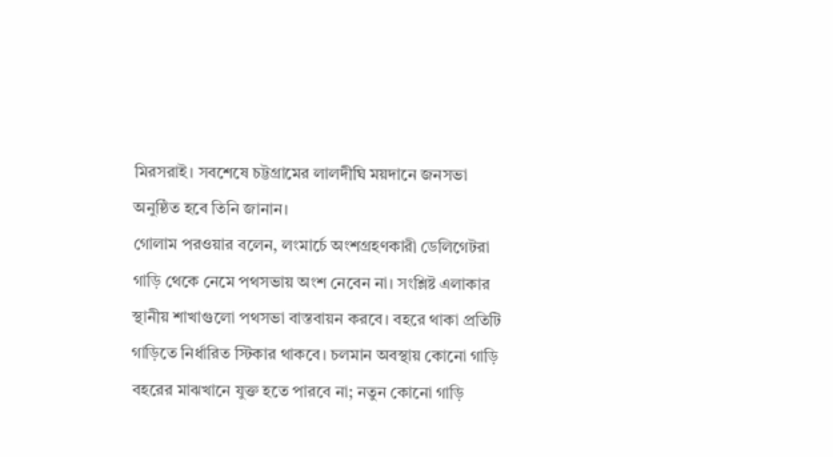মিরসরাই। সবশেষে চট্টগ্রামের লালদীঘি ময়দানে জনসভা অনুষ্ঠিত হবে তিনি জানান।
গোলাম পরওয়ার বলেন, লংমার্চে অংশগ্রহণকারী ডেলিগেটরা গাড়ি থেকে নেমে পথসভায় অংশ নেবেন না। সংশ্লিষ্ট এলাকার স্থানীয় শাখাগুলো পথসভা বাস্তবায়ন করবে। বহরে থাকা প্রতিটি গাড়িতে নির্ধারিত স্টিকার থাকবে। চলমান অবস্থায় কোনো গাড়ি বহরের মাঝখানে যুক্ত হতে পারবে না; নতুন কোনো গাড়ি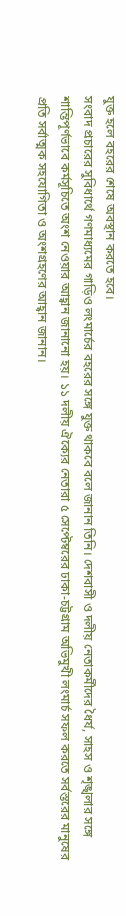যুক্ত হলে বহরের শেষে অবস্থান করতে হবে।
সংবাদ প্রচারের সুবিধার্থে গণমাধ্যমের গাড়িও লংমার্চের বহরের সঙ্গে যুক্ত থাকবে বলে জানান তিনি। দেশবাসী ও দলীয় নেতাকর্মীদের ধৈর্য, সাহস ও শৃঙ্খলার সঙ্গে শান্তিপূর্ণভাবে কর্মসূচিতে অংশ নেওয়ার আহ্বান জানানো হয়। ১১ দলীয় ঐক্যের নেতারা ৫ সেপ্টেম্বরের ঢাকা-চট্টগ্রাম অভিমুখী লংমার্চ সফল করতে সর্বস্তরের মানুষের প্রতি সর্বাত্মক সহযোগিতা ও অংশগ্রহণের আহ্বান জানান।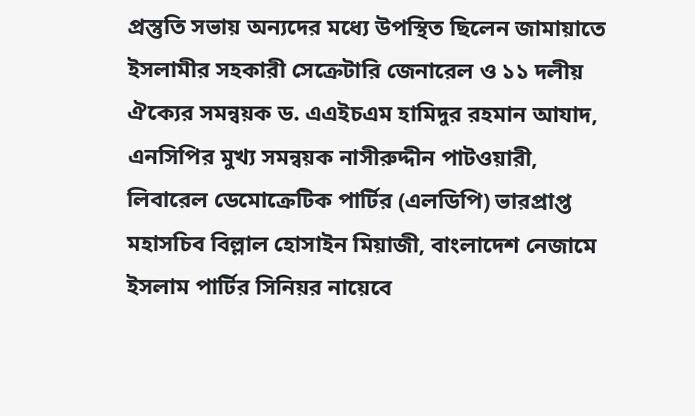প্রস্তুতি সভায় অন্যদের মধ্যে উপস্থিত ছিলেন জামায়াতে ইসলামীর সহকারী সেক্রেটারি জেনারেল ও ১১ দলীয় ঐক্যের সমন্বয়ক ড. এএইচএম হামিদুর রহমান আযাদ, এনসিপির মুখ্য সমন্বয়ক নাসীরুদ্দীন পাটওয়ারী, লিবারেল ডেমোক্রেটিক পার্টির (এলডিপি) ভারপ্রাপ্ত মহাসচিব বিল্লাল হোসাইন মিয়াজী, বাংলাদেশ নেজামে ইসলাম পার্টির সিনিয়র নায়েবে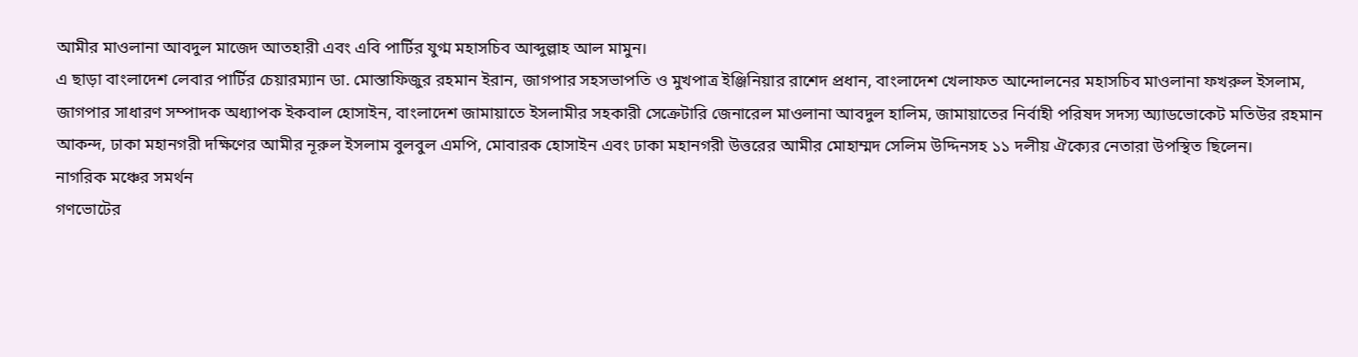আমীর মাওলানা আবদুল মাজেদ আতহারী এবং এবি পার্টির যুগ্ম মহাসচিব আব্দুল্লাহ আল মামুন।
এ ছাড়া বাংলাদেশ লেবার পার্টির চেয়ারম্যান ডা. মোস্তাফিজুর রহমান ইরান, জাগপার সহসভাপতি ও মুখপাত্র ইঞ্জিনিয়ার রাশেদ প্রধান, বাংলাদেশ খেলাফত আন্দোলনের মহাসচিব মাওলানা ফখরুল ইসলাম, জাগপার সাধারণ সম্পাদক অধ্যাপক ইকবাল হোসাইন, বাংলাদেশ জামায়াতে ইসলামীর সহকারী সেক্রেটারি জেনারেল মাওলানা আবদুল হালিম, জামায়াতের নির্বাহী পরিষদ সদস্য অ্যাডভোকেট মতিউর রহমান আকন্দ, ঢাকা মহানগরী দক্ষিণের আমীর নূরুল ইসলাম বুলবুল এমপি, মোবারক হোসাইন এবং ঢাকা মহানগরী উত্তরের আমীর মোহাম্মদ সেলিম উদ্দিনসহ ১১ দলীয় ঐক্যের নেতারা উপস্থিত ছিলেন।
নাগরিক মঞ্চের সমর্থন
গণভোটের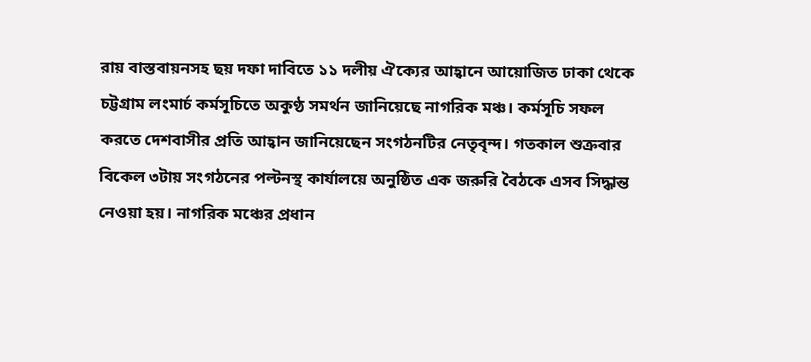রায় বাস্তবায়নসহ ছয় দফা দাবিতে ১১ দলীয় ঐক্যের আহ্বানে আয়োজিত ঢাকা থেকে চট্টগ্রাম লংমার্চ কর্মসূচিতে অকুণ্ঠ সমর্থন জানিয়েছে নাগরিক মঞ্চ। কর্মসূচি সফল করতে দেশবাসীর প্রতি আহ্বান জানিয়েছেন সংগঠনটির নেতৃবৃন্দ। গতকাল শুক্রবার বিকেল ৩টায় সংগঠনের পল্টনস্থ কার্যালয়ে অনুষ্ঠিত এক জরুরি বৈঠকে এসব সিদ্ধান্ত নেওয়া হয়। নাগরিক মঞ্চের প্রধান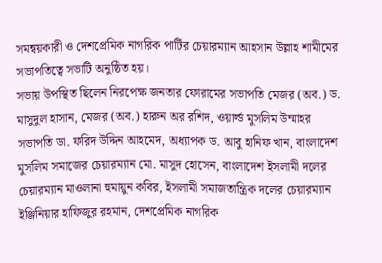সমন্বয়কারী ও দেশপ্রেমিক নাগরিক পার্টির চেয়ারম্যান আহসান উল্লাহ শামীমের সভাপতিত্বে সভাটি অনুষ্ঠিত হয়।
সভায় উপস্থিত ছিলেন নিরপেক্ষ জনতার ফোরামের সভাপতি মেজর (অব.) ড. মাসুদুল হাসান, মেজর (অব.) হারুন অর রশিদ, ওয়ার্ল্ড মুসলিম উম্মাহর সভাপতি ডা. ফরিদ উদ্দিন আহমেদ, অধ্যাপক ড. আবু হানিফ খান, বাংলাদেশ মুসলিম সমাজের চেয়ারম্যান মো. মাসুদ হোসেন, বাংলাদেশ ইসলামী দলের চেয়ারম্যান মাওলানা হুমায়ুন কবির, ইসলামী সমাজতান্ত্রিক দলের চেয়ারম্যান ইঞ্জিনিয়ার হাফিজুর রহমান, দেশপ্রেমিক নাগরিক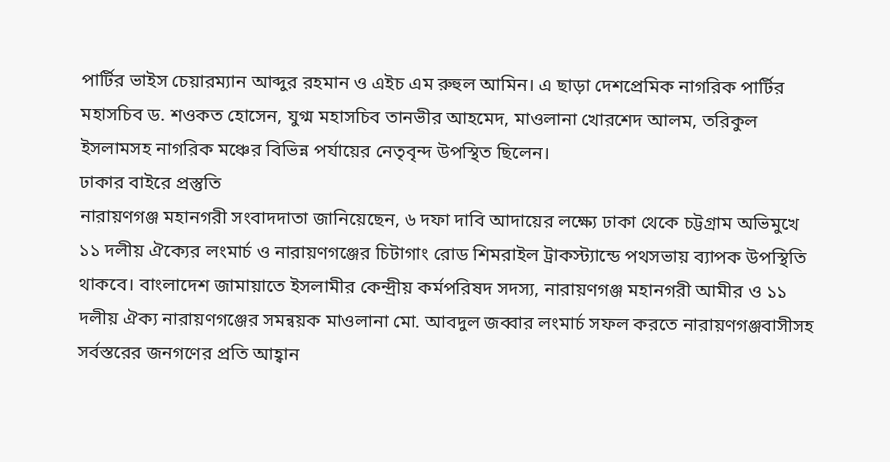পার্টির ভাইস চেয়ারম্যান আব্দুর রহমান ও এইচ এম রুহুল আমিন। এ ছাড়া দেশপ্রেমিক নাগরিক পার্টির মহাসচিব ড. শওকত হোসেন, যুগ্ম মহাসচিব তানভীর আহমেদ, মাওলানা খোরশেদ আলম, তরিকুল ইসলামসহ নাগরিক মঞ্চের বিভিন্ন পর্যায়ের নেতৃবৃন্দ উপস্থিত ছিলেন।
ঢাকার বাইরে প্রস্তুতি
নারায়ণগঞ্জ মহানগরী সংবাদদাতা জানিয়েছেন, ৬ দফা দাবি আদায়ের লক্ষ্যে ঢাকা থেকে চট্টগ্রাম অভিমুখে ১১ দলীয় ঐক্যের লংমার্চ ও নারায়ণগঞ্জের চিটাগাং রোড শিমরাইল ট্রাকস্ট্যান্ডে পথসভায় ব্যাপক উপস্থিতি থাকবে। বাংলাদেশ জামায়াতে ইসলামীর কেন্দ্রীয় কর্মপরিষদ সদস্য, নারায়ণগঞ্জ মহানগরী আমীর ও ১১ দলীয় ঐক্য নারায়ণগঞ্জের সমন্বয়ক মাওলানা মো. আবদুল জব্বার লংমার্চ সফল করতে নারায়ণগঞ্জবাসীসহ সর্বস্তরের জনগণের প্রতি আহ্বান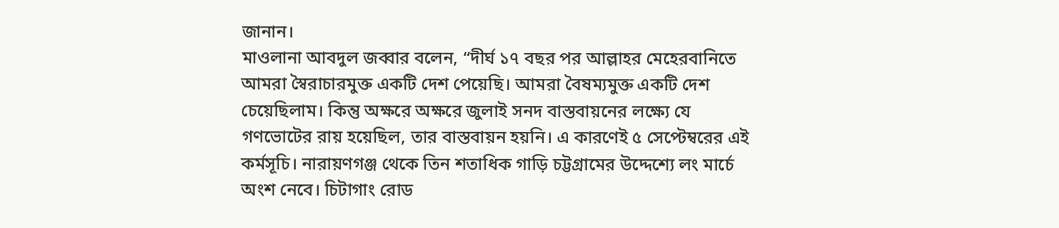জানান।
মাওলানা আবদুল জব্বার বলেন, “দীর্ঘ ১৭ বছর পর আল্লাহর মেহেরবানিতে আমরা স্বৈরাচারমুক্ত একটি দেশ পেয়েছি। আমরা বৈষম্যমুক্ত একটি দেশ চেয়েছিলাম। কিন্তু অক্ষরে অক্ষরে জুলাই সনদ বাস্তবায়নের লক্ষ্যে যে গণভোটের রায় হয়েছিল, তার বাস্তবায়ন হয়নি। এ কারণেই ৫ সেপ্টেম্বরের এই কর্মসূচি। নারায়ণগঞ্জ থেকে তিন শতাধিক গাড়ি চট্টগ্রামের উদ্দেশ্যে লং মার্চে অংশ নেবে। চিটাগাং রোড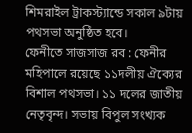শিমরাইল ট্রাকস্ট্যান্ডে সকাল ৯টায় পথসভা অনুষ্ঠিত হবে।
ফেনীতে সাজসাজ রব : ফেনীর মহিপালে রয়েছে ১১দলীয় ঐক্যের বিশাল পথসভা। ১১ দলের জাতীয় নেতৃবৃন্দ। সভায় বিপুল সংখ্যক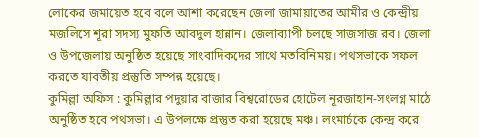লোকের জমায়েত হবে বলে আশা করেছেন জেলা জামায়াতের আমীর ও কেন্দ্রীয় মজলিসে শূরা সদস্য মুফতি আবদুল হান্নান। জেলাব্যাপী চলছে সাজসাজ রব। জেলা ও উপজেলায় অনুষ্ঠিত হয়েছে সাংবাদিকদের সাথে মতবিনিময়। পথসভাকে সফল করতে যাবতীয় প্রস্তুতি সম্পন্ন হয়েছে।
কুমিল্লা অফিস : কুমিল্লার পদুয়ার বাজার বিশ্বরোডের হোটেল নূরজাহান-সংলগ্ন মাঠে অনুষ্ঠিত হবে পথসভা। এ উপলক্ষে প্রস্তুত করা হয়েছে মঞ্চ। লংমার্চকে কেন্দ্র করে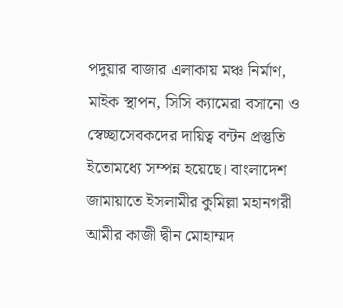পদুয়ার বাজার এলাকায় মঞ্চ নির্মাণ, মাইক স্থাপন, সিসি ক্যামেরা বসানো ও স্বেচ্ছাসেবকদের দায়িত্ব বন্টন প্রস্তুতি ইতোমধ্যে সম্পন্ন হয়েছে। বাংলাদেশ জামায়াতে ইসলামীর কুমিল্লা মহানগরী আমীর কাজী দ্বীন মোহাম্মদ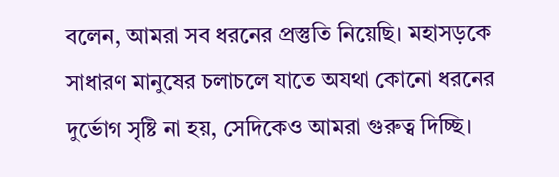বলেন, আমরা সব ধরনের প্রস্তুতি নিয়েছি। মহাসড়কে সাধারণ মানুষের চলাচলে যাতে অযথা কোনো ধরনের দুর্ভোগ সৃষ্টি না হয়, সেদিকেও আমরা গুরুত্ব দিচ্ছি।